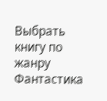Выбрать книгу по жанру
Фантастика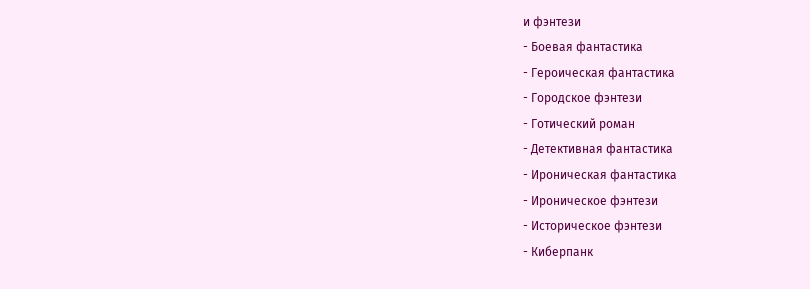и фэнтези
- Боевая фантастика
- Героическая фантастика
- Городское фэнтези
- Готический роман
- Детективная фантастика
- Ироническая фантастика
- Ироническое фэнтези
- Историческое фэнтези
- Киберпанк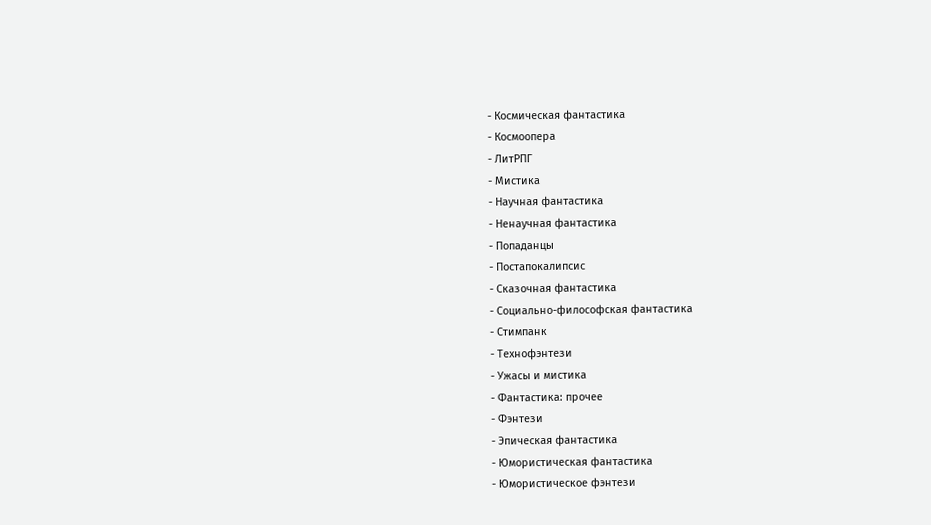- Космическая фантастика
- Космоопера
- ЛитРПГ
- Мистика
- Научная фантастика
- Ненаучная фантастика
- Попаданцы
- Постапокалипсис
- Сказочная фантастика
- Социально-философская фантастика
- Стимпанк
- Технофэнтези
- Ужасы и мистика
- Фантастика: прочее
- Фэнтези
- Эпическая фантастика
- Юмористическая фантастика
- Юмористическое фэнтези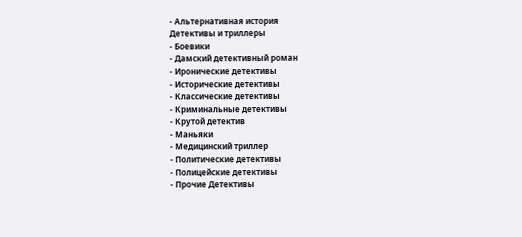- Альтернативная история
Детективы и триллеры
- Боевики
- Дамский детективный роман
- Иронические детективы
- Исторические детективы
- Классические детективы
- Криминальные детективы
- Крутой детектив
- Маньяки
- Медицинский триллер
- Политические детективы
- Полицейские детективы
- Прочие Детективы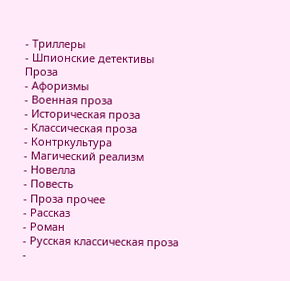- Триллеры
- Шпионские детективы
Проза
- Афоризмы
- Военная проза
- Историческая проза
- Классическая проза
- Контркультура
- Магический реализм
- Новелла
- Повесть
- Проза прочее
- Рассказ
- Роман
- Русская классическая проза
-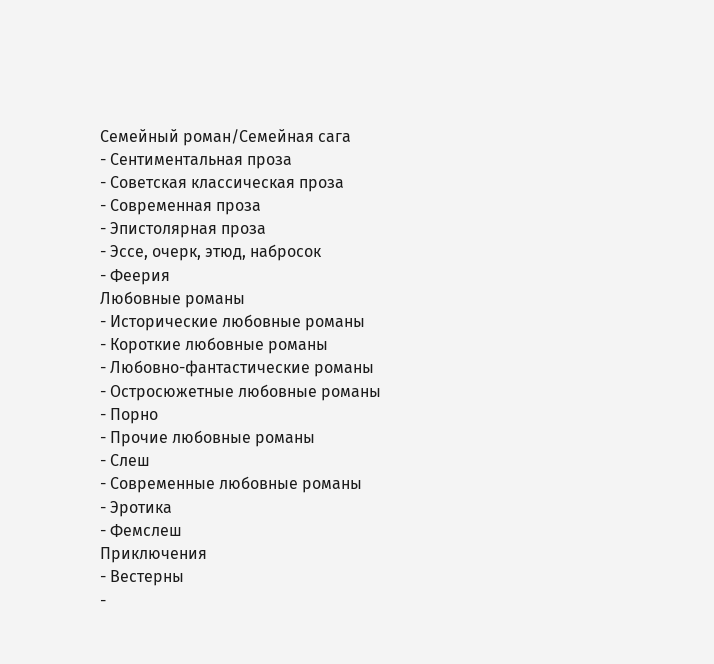Семейный роман/Семейная сага
- Сентиментальная проза
- Советская классическая проза
- Современная проза
- Эпистолярная проза
- Эссе, очерк, этюд, набросок
- Феерия
Любовные романы
- Исторические любовные романы
- Короткие любовные романы
- Любовно-фантастические романы
- Остросюжетные любовные романы
- Порно
- Прочие любовные романы
- Слеш
- Современные любовные романы
- Эротика
- Фемслеш
Приключения
- Вестерны
-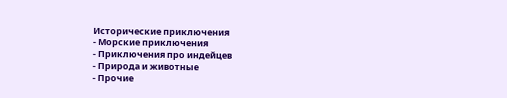Исторические приключения
- Морские приключения
- Приключения про индейцев
- Природа и животные
- Прочие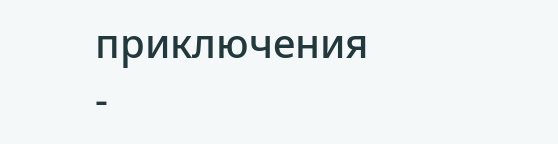приключения
-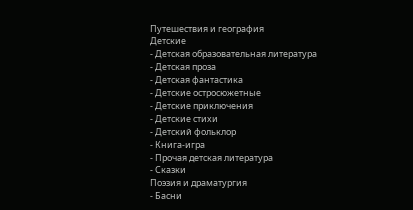Путешествия и география
Детские
- Детская образовательная литература
- Детская проза
- Детская фантастика
- Детские остросюжетные
- Детские приключения
- Детские стихи
- Детский фольклор
- Книга-игра
- Прочая детская литература
- Сказки
Поэзия и драматургия
- Басни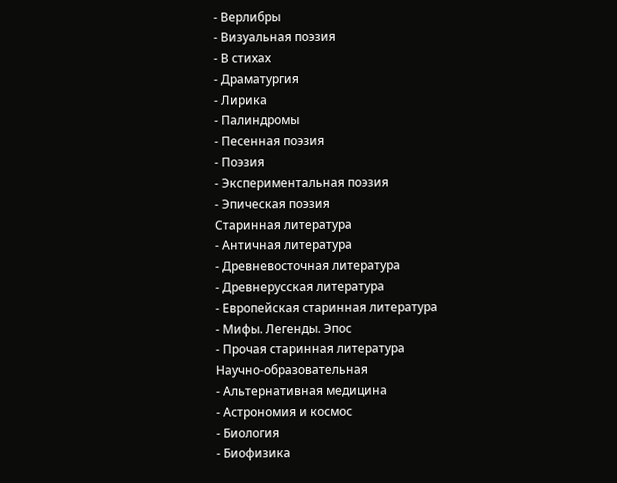- Верлибры
- Визуальная поэзия
- В стихах
- Драматургия
- Лирика
- Палиндромы
- Песенная поэзия
- Поэзия
- Экспериментальная поэзия
- Эпическая поэзия
Старинная литература
- Античная литература
- Древневосточная литература
- Древнерусская литература
- Европейская старинная литература
- Мифы. Легенды. Эпос
- Прочая старинная литература
Научно-образовательная
- Альтернативная медицина
- Астрономия и космос
- Биология
- Биофизика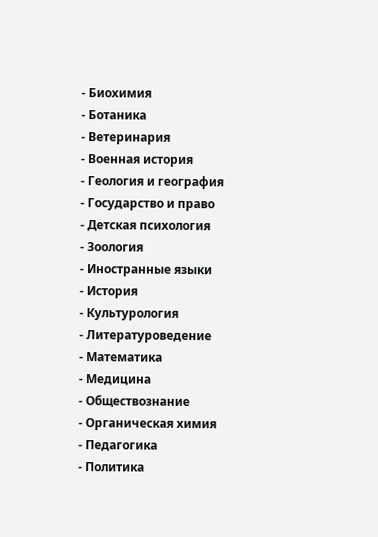- Биохимия
- Ботаника
- Ветеринария
- Военная история
- Геология и география
- Государство и право
- Детская психология
- Зоология
- Иностранные языки
- История
- Культурология
- Литературоведение
- Математика
- Медицина
- Обществознание
- Органическая химия
- Педагогика
- Политика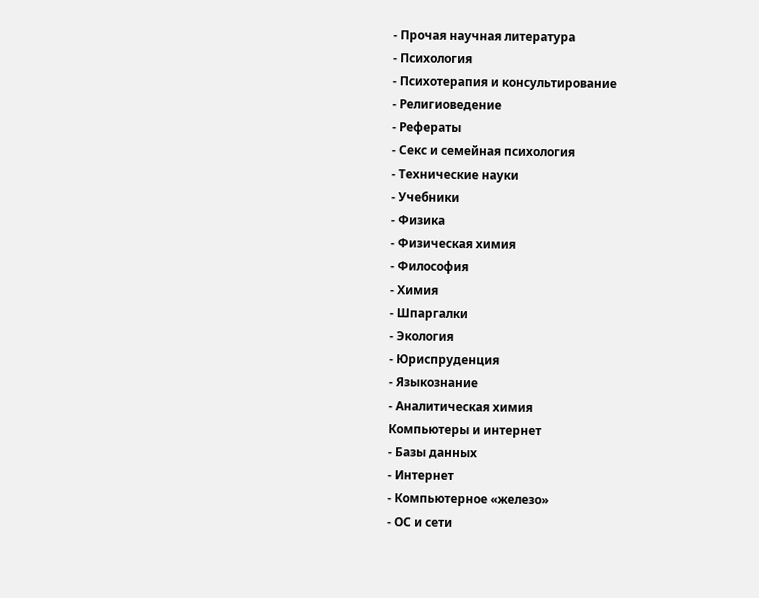- Прочая научная литература
- Психология
- Психотерапия и консультирование
- Религиоведение
- Рефераты
- Секс и семейная психология
- Технические науки
- Учебники
- Физика
- Физическая химия
- Философия
- Химия
- Шпаргалки
- Экология
- Юриспруденция
- Языкознание
- Аналитическая химия
Компьютеры и интернет
- Базы данных
- Интернет
- Компьютерное «железо»
- ОС и сети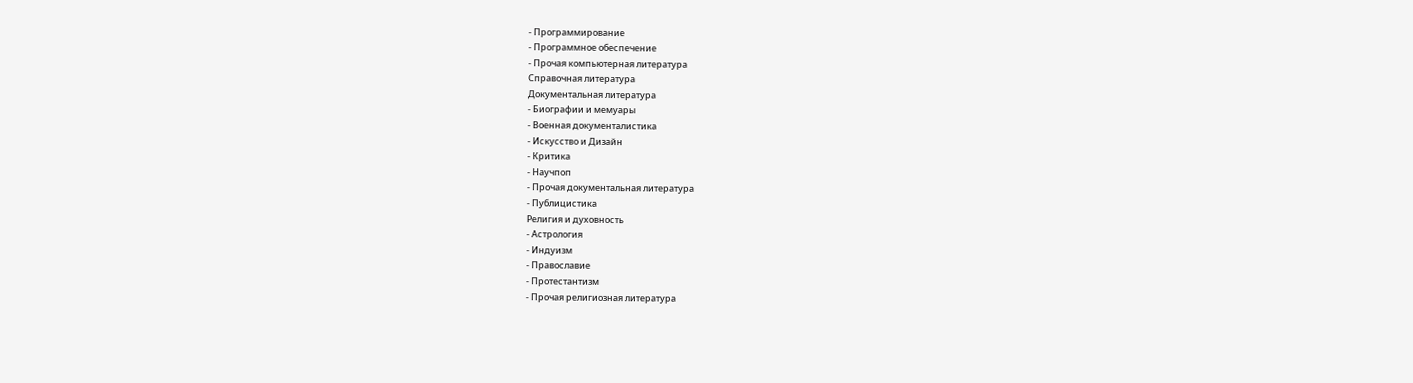- Программирование
- Программное обеспечение
- Прочая компьютерная литература
Справочная литература
Документальная литература
- Биографии и мемуары
- Военная документалистика
- Искусство и Дизайн
- Критика
- Научпоп
- Прочая документальная литература
- Публицистика
Религия и духовность
- Астрология
- Индуизм
- Православие
- Протестантизм
- Прочая религиозная литература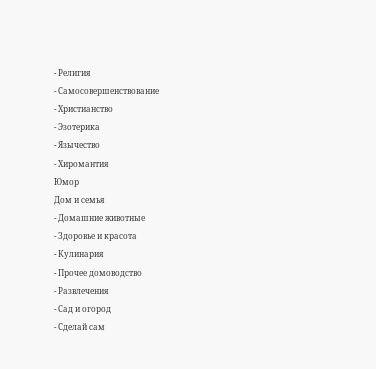- Религия
- Самосовершенствование
- Христианство
- Эзотерика
- Язычество
- Хиромантия
Юмор
Дом и семья
- Домашние животные
- Здоровье и красота
- Кулинария
- Прочее домоводство
- Развлечения
- Сад и огород
- Сделай сам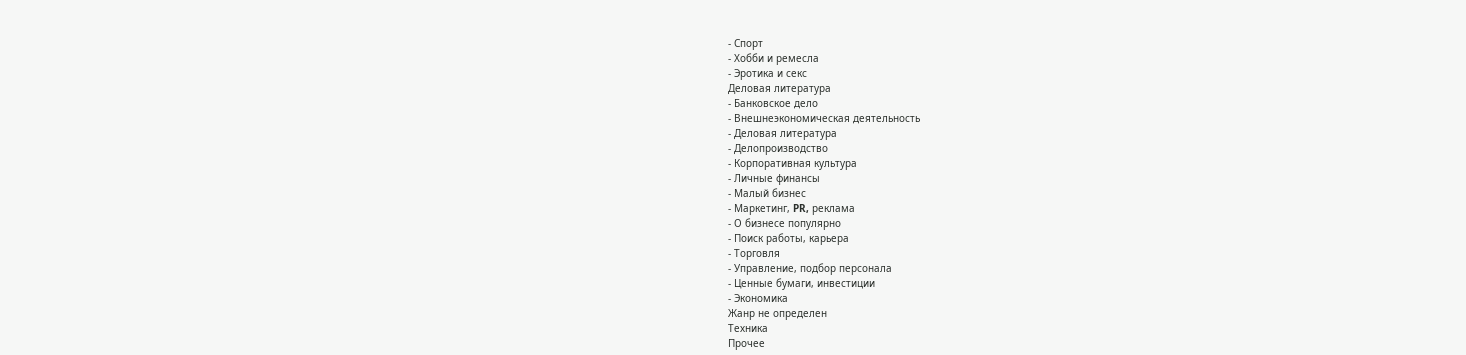- Спорт
- Хобби и ремесла
- Эротика и секс
Деловая литература
- Банковское дело
- Внешнеэкономическая деятельность
- Деловая литература
- Делопроизводство
- Корпоративная культура
- Личные финансы
- Малый бизнес
- Маркетинг, PR, реклама
- О бизнесе популярно
- Поиск работы, карьера
- Торговля
- Управление, подбор персонала
- Ценные бумаги, инвестиции
- Экономика
Жанр не определен
Техника
Прочее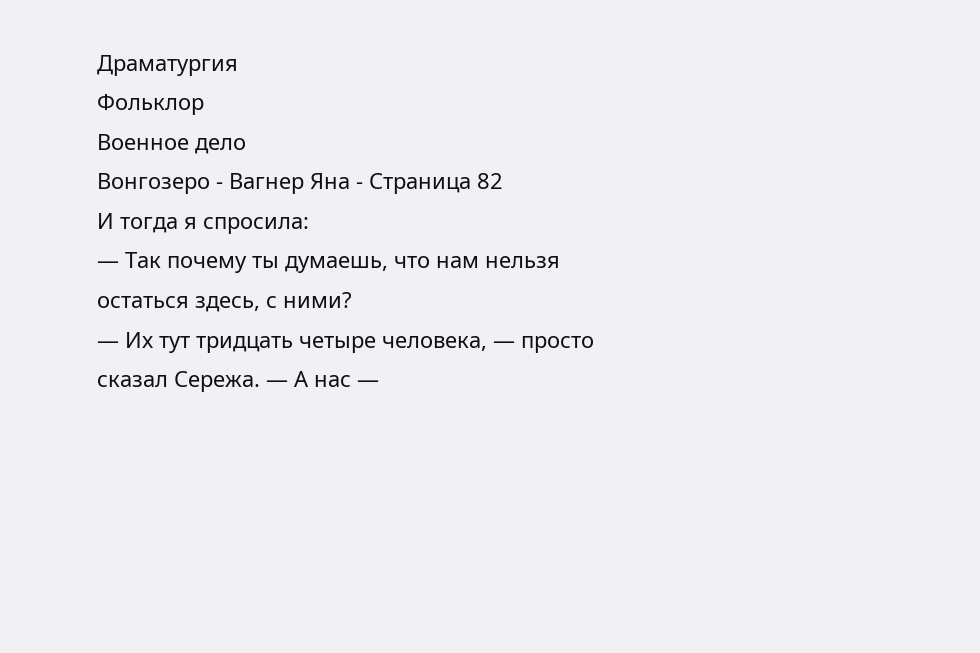Драматургия
Фольклор
Военное дело
Вонгозеро - Вагнер Яна - Страница 82
И тогда я спросила:
— Так почему ты думаешь, что нам нельзя остаться здесь, с ними?
— Их тут тридцать четыре человека, — просто сказал Сережа. — А нас —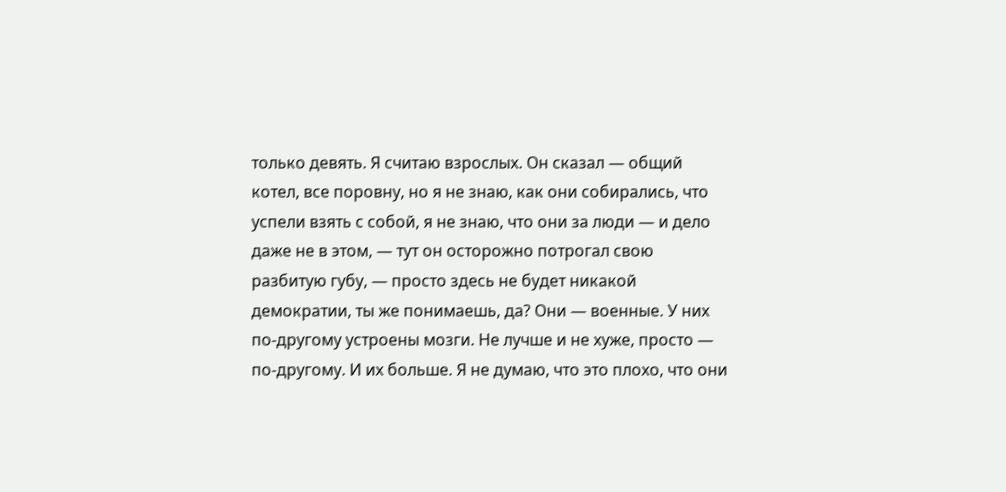только девять. Я считаю взрослых. Он сказал — общий котел, все поровну, но я не знаю, как они собирались, что успели взять с собой, я не знаю, что они за люди — и дело даже не в этом, — тут он осторожно потрогал свою разбитую губу, — просто здесь не будет никакой демократии, ты же понимаешь, да? Они — военные. У них по-другому устроены мозги. Не лучше и не хуже, просто — по-другому. И их больше. Я не думаю, что это плохо, что они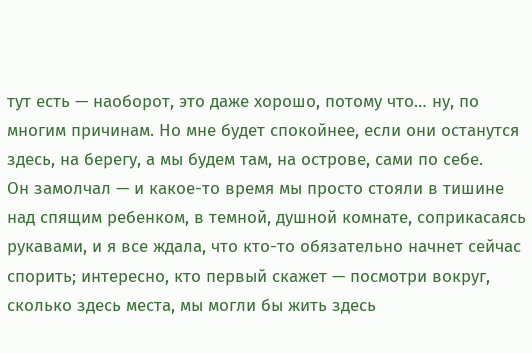тут есть — наоборот, это даже хорошо, потому что… ну, по многим причинам. Но мне будет спокойнее, если они останутся здесь, на берегу, а мы будем там, на острове, сами по себе.
Он замолчал — и какое-то время мы просто стояли в тишине над спящим ребенком, в темной, душной комнате, соприкасаясь рукавами, и я все ждала, что кто-то обязательно начнет сейчас спорить; интересно, кто первый скажет — посмотри вокруг, сколько здесь места, мы могли бы жить здесь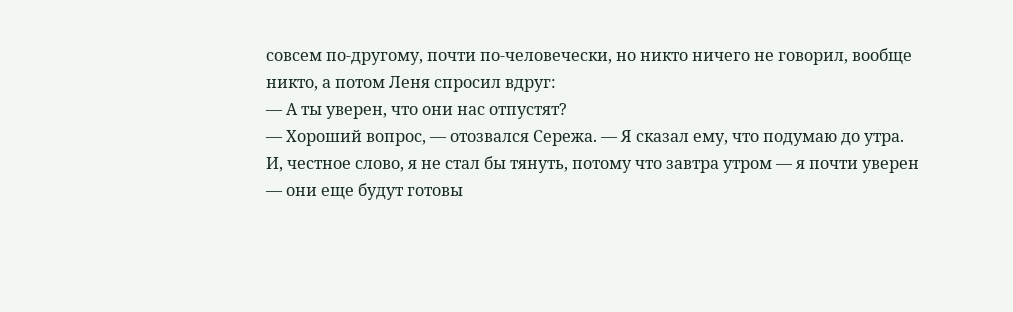совсем по-другому, почти по-человечески, но никто ничего не говорил, вообще никто, а потом Леня спросил вдруг:
— А ты уверен, что они нас отпустят?
— Хороший вопрос, — отозвался Сережа. — Я сказал ему, что подумаю до утра. И, честное слово, я не стал бы тянуть, потому что завтра утром — я почти уверен — они еще будут готовы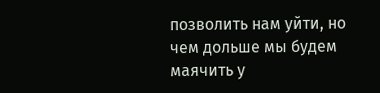позволить нам уйти, но чем дольше мы будем маячить у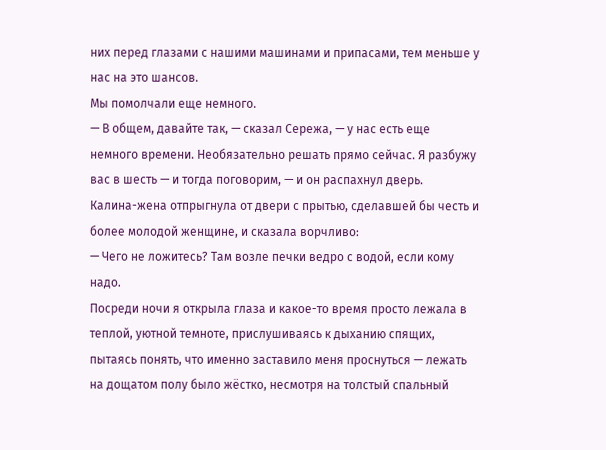них перед глазами с нашими машинами и припасами, тем меньше у нас на это шансов.
Мы помолчали еще немного.
— В общем, давайте так, — сказал Сережа, — у нас есть еще немного времени. Необязательно решать прямо сейчас. Я разбужу вас в шесть — и тогда поговорим, — и он распахнул дверь.
Калина-жена отпрыгнула от двери с прытью, сделавшей бы честь и более молодой женщине, и сказала ворчливо:
— Чего не ложитесь? Там возле печки ведро с водой, если кому надо.
Посреди ночи я открыла глаза и какое-то время просто лежала в теплой, уютной темноте, прислушиваясь к дыханию спящих, пытаясь понять, что именно заставило меня проснуться — лежать на дощатом полу было жёстко, несмотря на толстый спальный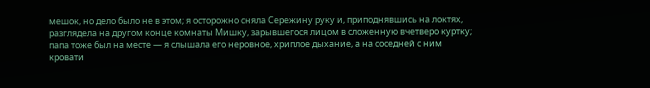мешок, но дело было не в этом; я осторожно сняла Сережину руку и, приподнявшись на локтях, разглядела на другом конце комнаты Мишку, зарывшегося лицом в сложенную вчетверо куртку; папа тоже был на месте — я слышала его неровное, хриплое дыхание, а на соседней с ним кровати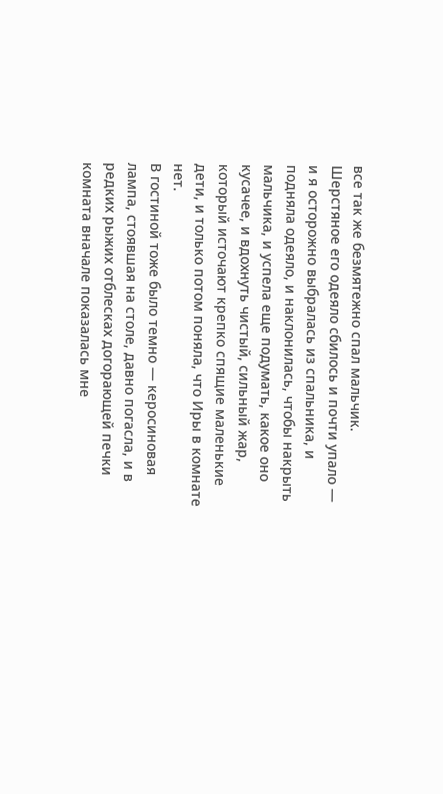все так же безмятежно спал мальчик. Шерстяное его одеяло сбилось и почти упало — и я осторожно выбралась из спальника, и подняла одеяло, и наклонилась, чтобы накрыть мальчика, и успела еще подумать, какое оно кусачее, и вдохнуть чистый, сильный жар, который источают крепко спящие маленькие дети, и только потом поняла, что Иры в комнате нет.
В гостиной тоже было темно — керосиновая лампа, стоявшая на столе, давно погасла, и в редких рыжих отблесках догорающей печки комната вначале показалась мне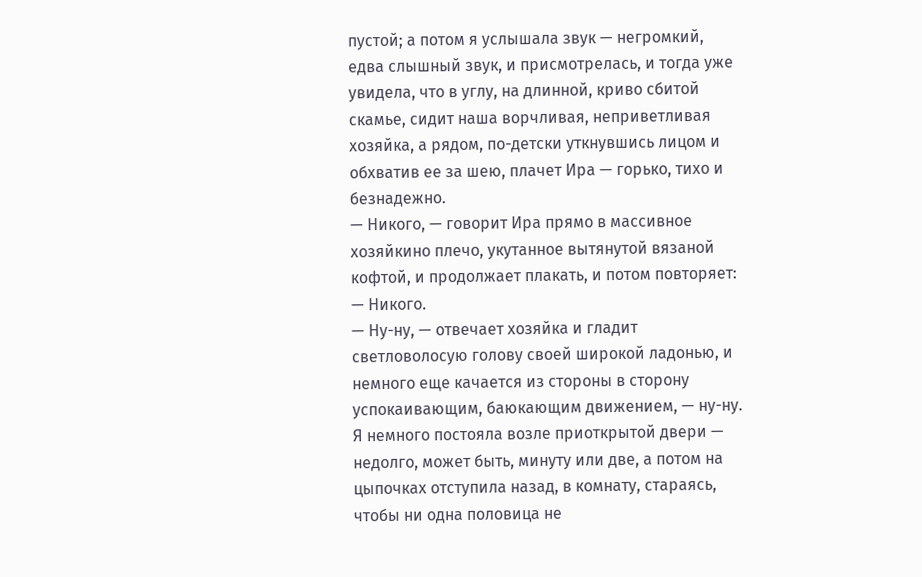пустой; а потом я услышала звук — негромкий, едва слышный звук, и присмотрелась, и тогда уже увидела, что в углу, на длинной, криво сбитой скамье, сидит наша ворчливая, неприветливая хозяйка, а рядом, по-детски уткнувшись лицом и обхватив ее за шею, плачет Ира — горько, тихо и безнадежно.
— Никого, — говорит Ира прямо в массивное хозяйкино плечо, укутанное вытянутой вязаной кофтой, и продолжает плакать, и потом повторяет: — Никого.
— Ну-ну, — отвечает хозяйка и гладит светловолосую голову своей широкой ладонью, и немного еще качается из стороны в сторону успокаивающим, баюкающим движением, — ну-ну.
Я немного постояла возле приоткрытой двери — недолго, может быть, минуту или две, а потом на цыпочках отступила назад, в комнату, стараясь, чтобы ни одна половица не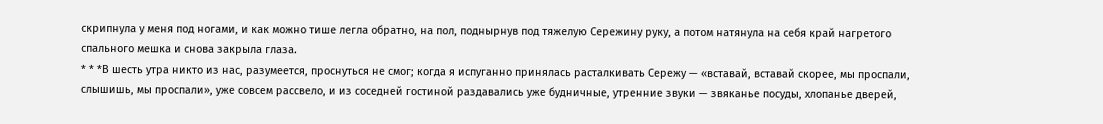скрипнула у меня под ногами, и как можно тише легла обратно, на пол, поднырнув под тяжелую Сережину руку, а потом натянула на себя край нагретого спального мешка и снова закрыла глаза.
* * *В шесть утра никто из нас, разумеется, проснуться не смог; когда я испуганно принялась расталкивать Сережу — «вставай, вставай скорее, мы проспали, слышишь, мы проспали», уже совсем рассвело, и из соседней гостиной раздавались уже будничные, утренние звуки — звяканье посуды, хлопанье дверей,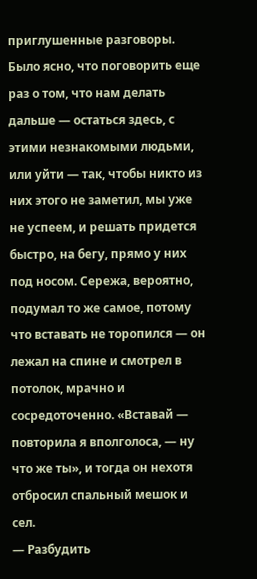приглушенные разговоры. Было ясно, что поговорить еще раз о том, что нам делать дальше — остаться здесь, с этими незнакомыми людьми, или уйти — так, чтобы никто из них этого не заметил, мы уже не успеем, и решать придется быстро, на бегу, прямо у них под носом. Сережа, вероятно, подумал то же самое, потому что вставать не торопился — он лежал на спине и смотрел в потолок, мрачно и сосредоточенно. «Вставай — повторила я вполголоса, — ну что же ты», и тогда он нехотя отбросил спальный мешок и сел.
— Разбудить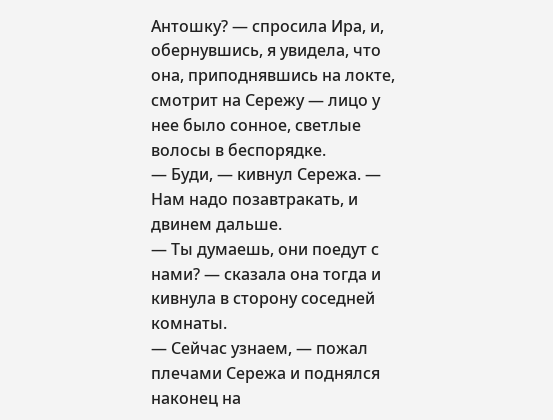Антошку? — спросила Ира, и, обернувшись, я увидела, что она, приподнявшись на локте, смотрит на Сережу — лицо у нее было сонное, светлые волосы в беспорядке.
— Буди, — кивнул Сережа. — Нам надо позавтракать, и двинем дальше.
— Ты думаешь, они поедут с нами? — сказала она тогда и кивнула в сторону соседней комнаты.
— Сейчас узнаем, — пожал плечами Сережа и поднялся наконец на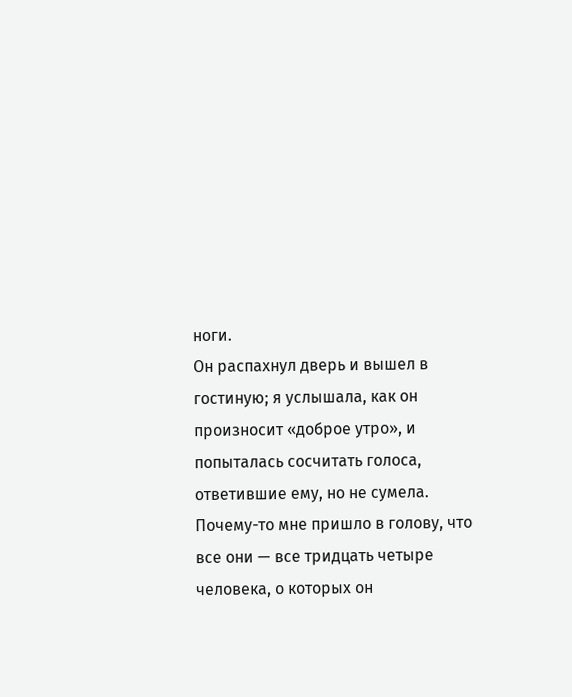ноги.
Он распахнул дверь и вышел в гостиную; я услышала, как он произносит «доброе утро», и попыталась сосчитать голоса, ответившие ему, но не сумела. Почему-то мне пришло в голову, что все они — все тридцать четыре человека, о которых он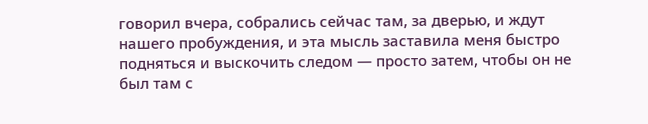говорил вчера, собрались сейчас там, за дверью, и ждут нашего пробуждения, и эта мысль заставила меня быстро подняться и выскочить следом — просто затем, чтобы он не был там с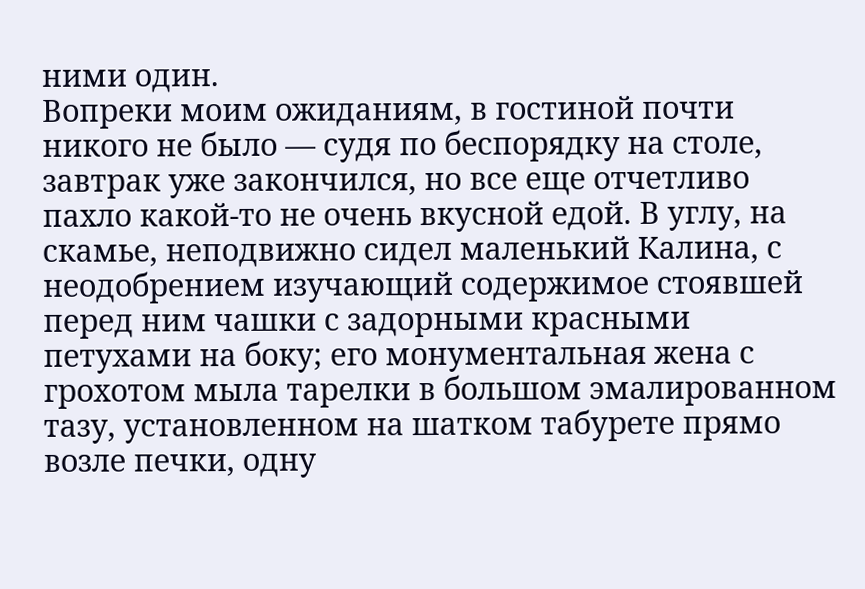ними один.
Вопреки моим ожиданиям, в гостиной почти никого не было — судя по беспорядку на столе, завтрак уже закончился, но все еще отчетливо пахло какой-то не очень вкусной едой. В углу, на скамье, неподвижно сидел маленький Калина, с неодобрением изучающий содержимое стоявшей перед ним чашки с задорными красными петухами на боку; его монументальная жена с грохотом мыла тарелки в большом эмалированном тазу, установленном на шатком табурете прямо возле печки, одну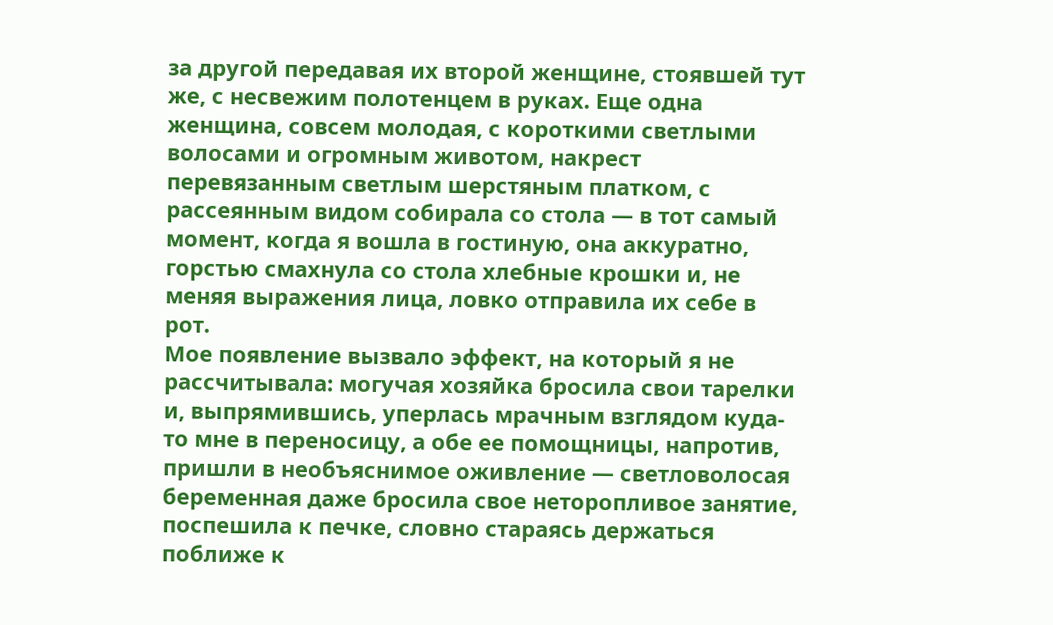за другой передавая их второй женщине, стоявшей тут же, с несвежим полотенцем в руках. Еще одна женщина, совсем молодая, с короткими светлыми волосами и огромным животом, накрест перевязанным светлым шерстяным платком, с рассеянным видом собирала со стола — в тот самый момент, когда я вошла в гостиную, она аккуратно, горстью смахнула со стола хлебные крошки и, не меняя выражения лица, ловко отправила их себе в рот.
Мое появление вызвало эффект, на который я не рассчитывала: могучая хозяйка бросила свои тарелки и, выпрямившись, уперлась мрачным взглядом куда-то мне в переносицу, а обе ее помощницы, напротив, пришли в необъяснимое оживление — светловолосая беременная даже бросила свое неторопливое занятие, поспешила к печке, словно стараясь держаться поближе к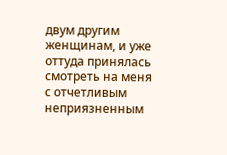двум другим женщинам, и уже оттуда принялась смотреть на меня с отчетливым неприязненным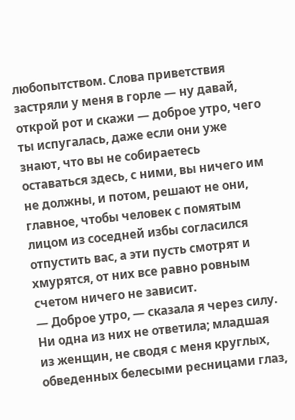любопытством. Слова приветствия застряли у меня в горле — ну давай, открой рот и скажи — доброе утро, чего ты испугалась, даже если они уже знают, что вы не собираетесь оставаться здесь, с ними, вы ничего им не должны, и потом, решают не они, главное, чтобы человек с помятым лицом из соседней избы согласился отпустить вас, а эти пусть смотрят и хмурятся, от них все равно ровным счетом ничего не зависит.
— Доброе утро, — сказала я через силу.
Ни одна из них не ответила; младшая из женщин, не сводя с меня круглых, обведенных белесыми ресницами глаз,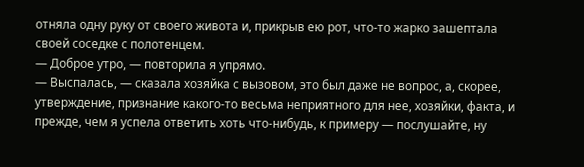отняла одну руку от своего живота и, прикрыв ею рот, что-то жарко зашептала своей соседке с полотенцем.
— Доброе утро, — повторила я упрямо.
— Выспалась, — сказала хозяйка с вызовом, это был даже не вопрос, а, скорее, утверждение, признание какого-то весьма неприятного для нее, хозяйки, факта, и прежде, чем я успела ответить хоть что-нибудь, к примеру — послушайте, ну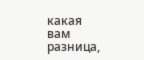какая вам разница,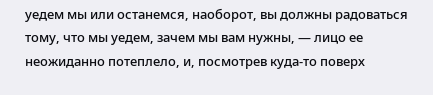уедем мы или останемся, наоборот, вы должны радоваться тому, что мы уедем, зачем мы вам нужны, — лицо ее неожиданно потеплело, и, посмотрев куда-то поверх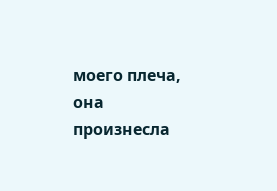моего плеча, она произнесла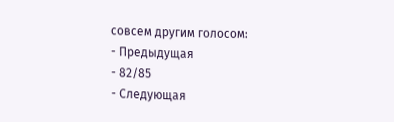совсем другим голосом:
- Предыдущая
- 82/85
- Следующая